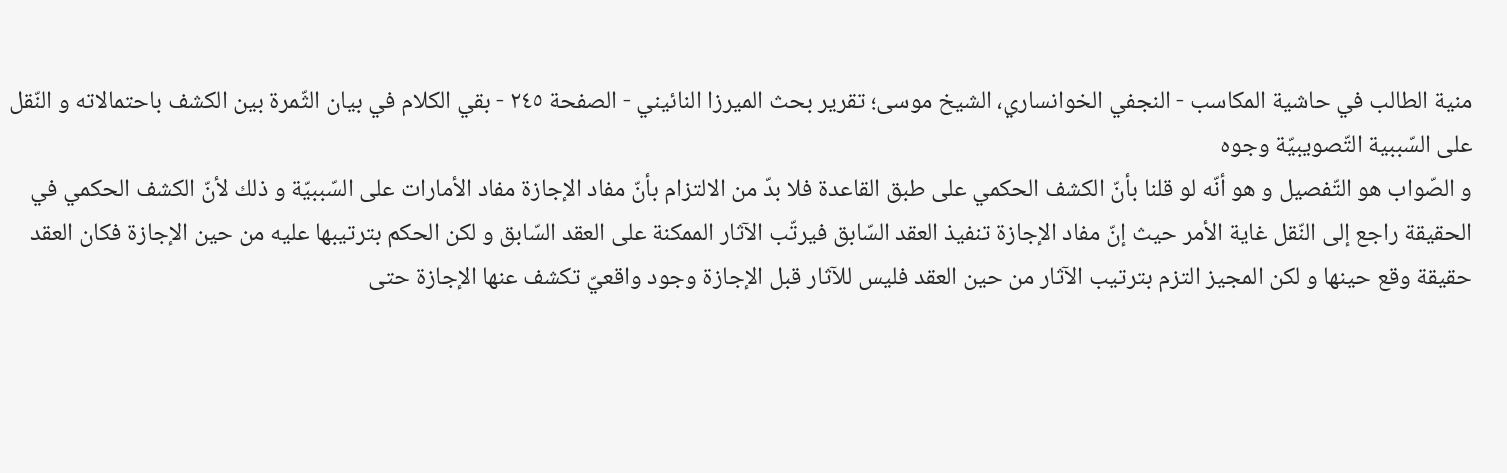منية الطالب في حاشية المكاسب - النجفي الخوانساري، الشيخ موسى؛ تقرير بحث الميرزا النائيني - الصفحة ٢٤٥ - بقي الكلام في بيان الثّمرة بين الكشف باحتمالاته و النّقل
على السّببية التّصويبيّة وجوه
و الصّواب هو التّفصيل و هو أنّه لو قلنا بأنّ الكشف الحكمي على طبق القاعدة فلا بدّ من الالتزام بأنّ مفاد الإجازة مفاد الأمارات على السّببيّة و ذلك لأنّ الكشف الحكمي في الحقيقة راجع إلى النّقل غاية الأمر حيث إنّ مفاد الإجازة تنفيذ العقد السّابق فيرتّب الآثار الممكنة على العقد السّابق و لكن الحكم بترتيبها عليه من حين الإجازة فكان العقد حقيقة وقع حينها و لكن المجيز التزم بترتيب الآثار من حين العقد فليس للآثار قبل الإجازة وجود واقعيّ تكشف عنها الإجازة حتى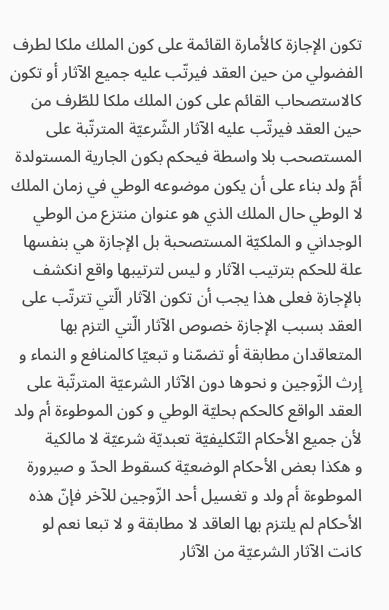تكون الإجازة كالأمارة القائمة على كون الملك ملكا لطرف الفضولي من حين العقد فيرتّب عليه جميع الآثار أو تكون كالاستصحاب القائم على كون الملك ملكا للطّرف من حين العقد فيرتّب عليه الآثار الشّرعيّة المترتّبة على المستصحب بلا واسطة فيحكم بكون الجارية المستولدة أمّ ولد بناء على أن يكون موضوعه الوطي في زمان الملك لا الوطي حال الملك الذي هو عنوان منتزع من الوطي الوجداني و الملكيّة المستصحبة بل الإجازة هي بنفسها علة للحكم بترتيب الآثار و ليس لترتيبها واقع انكشف بالإجازة فعلى هذا يجب أن تكون الآثار الّتي تترتّب على العقد بسبب الإجازة خصوص الآثار الّتي التزم بها المتعاقدان مطابقة أو تضمّنا و تبعيّا كالمنافع و النماء و إرث الزّوجين و نحوها دون الآثار الشرعيّة المترتّبة على العقد الواقع كالحكم بحليّة الوطي و كون الموطوءة أم ولد لأن جميع الأحكام التّكليفيّة تعبديّة شرعيّة لا مالكية
و هكذا بعض الأحكام الوضعيّة كسقوط الحدّ و صيرورة الموطوءة أم ولد و تغسيل أحد الزّوجين للآخر فإنّ هذه الأحكام لم يلتزم بها العاقد لا مطابقة و لا تبعا نعم لو كانت الآثار الشرعيّة من الآثار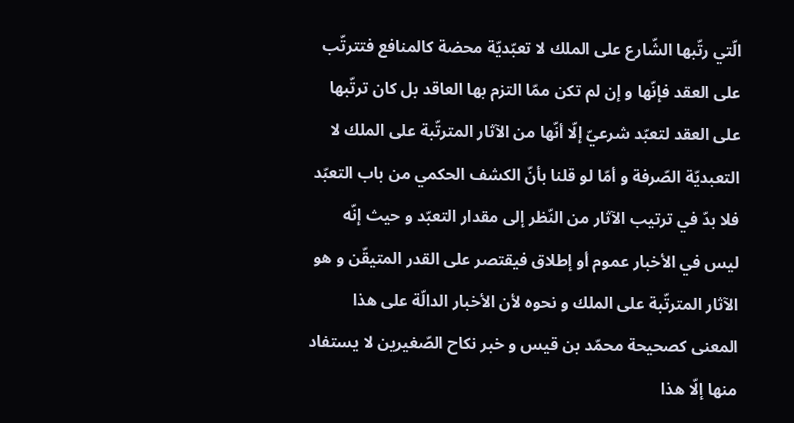الّتي رتّبها الشّارع على الملك لا تعبّديّة محضة كالمنافع فتترتّب على العقد فإنّها و إن لم تكن ممّا التزم بها العاقد بل كان ترتّبها على العقد لتعبّد شرعيّ إلّا أنّها من الآثار المترتّبة على الملك لا التعبديّة الصّرفة و أمّا لو قلنا بأنّ الكشف الحكمي من باب التعبّد فلا بدّ في ترتيب الآثار من النّظر إلى مقدار التعبّد و حيث إنّه ليس في الأخبار عموم أو إطلاق فيقتصر على القدر المتيقّن و هو الآثار المترتّبة على الملك و نحوه لأن الأخبار الدالّة على هذا المعنى كصحيحة محمّد بن قيس و خبر نكاح الصّغيرين لا يستفاد منها إلّا هذا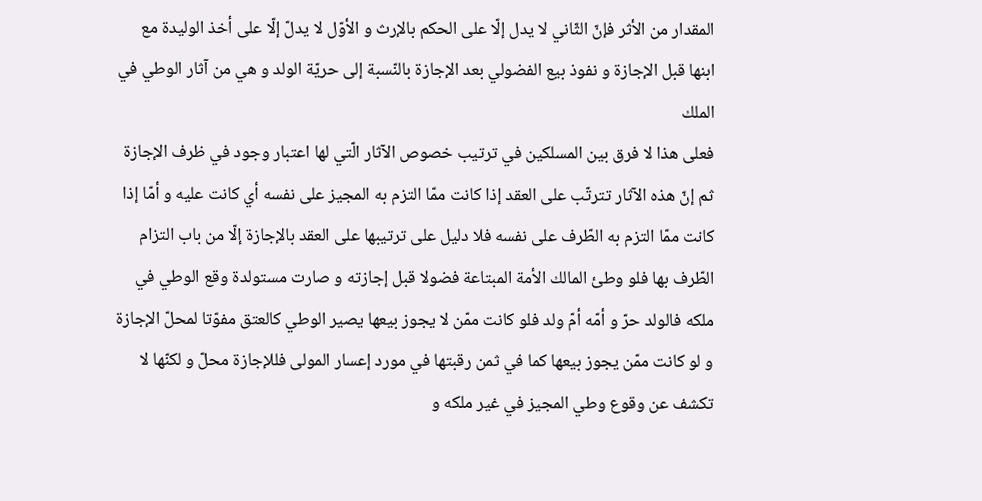المقدار من الأثر فإنّ الثّاني لا يدل إلّا على الحكم بالإرث و الأوّل لا يدلّ إلّا على أخذ الوليدة مع ابنها قبل الإجازة و نفوذ بيع الفضولي بعد الإجازة بالنّسبة إلى حريّة الولد و هي من آثار الوطي في الملك
فعلى هذا لا فرق بين المسلكين في ترتيب خصوص الآثار الّتي لها اعتبار وجود في ظرف الإجازة ثم إنّ هذه الآثار تترتّب على العقد إذا كانت ممّا التزم به المجيز على نفسه أي كانت عليه و أمّا إذا كانت ممّا التزم به الطّرف على نفسه فلا دليل على ترتيبها على العقد بالإجازة إلّا من باب التزام الطّرف بها فلو وطئ المالك الأمة المبتاعة فضولا قبل إجازته و صارت مستولدة وقع الوطي في ملكه فالولد حرّ و أمّه أمّ ولد فلو كانت ممّن لا يجوز بيعها يصير الوطي كالعتق مفوّتا لمحلّ الإجازة و لو كانت ممّن يجوز بيعها كما في ثمن رقبتها في مورد إعسار المولى فللإجازة محلّ و لكنّها لا تكشف عن وقوع وطي المجيز في غير ملكه و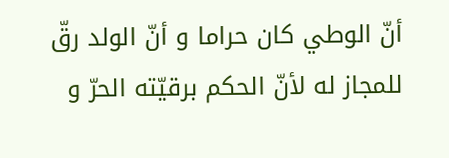أنّ الوطي كان حراما و أنّ الولد رقّ للمجاز له لأنّ الحكم برقيّته الحرّ و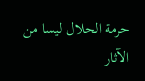حرمة الحلال ليسا من الآثار